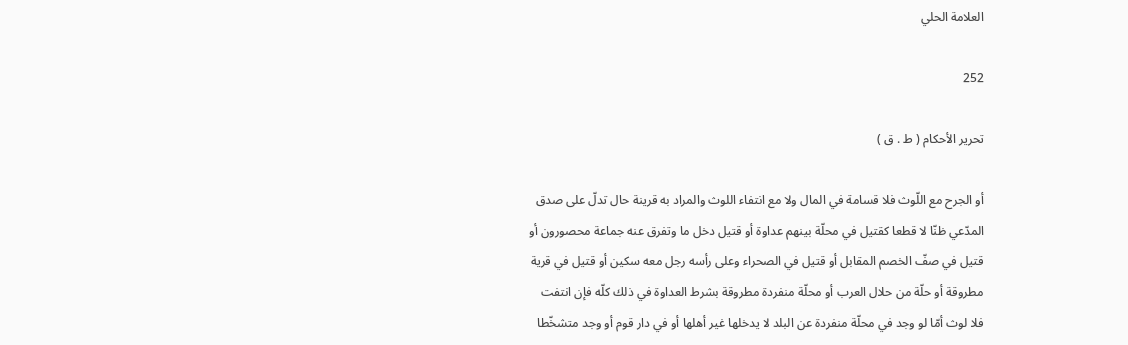العلامة الحلي

252

تحرير الأحكام ( ط . ق )

أو الجرح مع اللّوث فلا قسامة في المال ولا مع انتفاء اللوث والمراد به قرينة حال تدلّ على صدق المدّعي ظنّا لا قطعا كقتيل في محلّة بينهم عداوة أو قتيل دخل ما وتفرق عنه جماعة محصورون أو قتيل في صفّ الخصم المقابل أو قتيل في الصحراء وعلى رأسه رجل معه سكين أو قتيل في قرية مطروقة أو حلّة من حلال العرب أو محلّة منفردة مطروقة بشرط العداوة في ذلك كلّه فإن انتفت فلا لوث أمّا لو وجد في محلّة منفردة عن البلد لا يدخلها غير أهلها أو في دار قوم أو وجد متشخّطا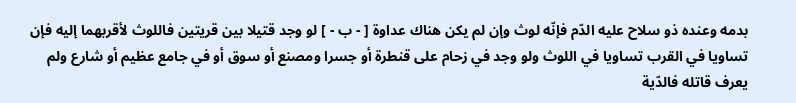بدمه وعنده ذو سلاح عليه الدّم فإنّه لوث وإن لم يكن هناك عداوة [ - ب - ] لو وجد قتيلا بين قريتين فاللوث لأقربهما إليه فإن تساويا في القرب تساويا في اللوث ولو وجد في زحام على قنطرة أو جسرا ومصنع أو سوق أو في جامع عظيم أو شارع ولم يعرف قاتله فالدّية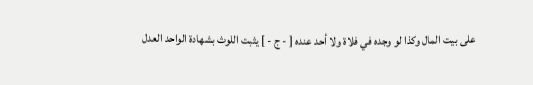على بيت المال وكذا لو وجده في فلاة ولا أحد عنده [ - ج - ] يثبت اللوث بشهادة الواحد العدل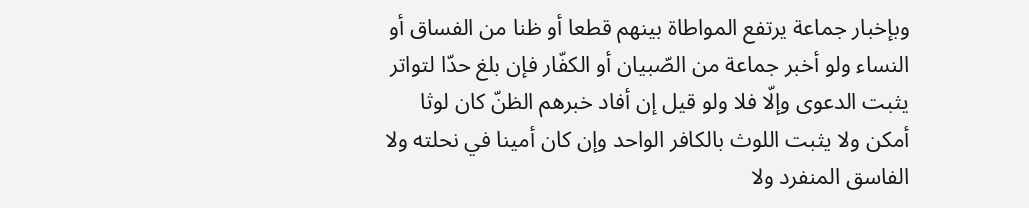وبإخبار جماعة يرتفع المواطاة بينهم قطعا أو ظنا من الفساق أو النساء ولو أخبر جماعة من الصّبيان أو الكفّار فإن بلغ حدّا لتواتر يثبت الدعوى وإلّا فلا ولو قيل إن أفاد خبرهم الظنّ كان لوثا أمكن ولا يثبت اللوث بالكافر الواحد وإن كان أمينا في نحلته ولا الفاسق المنفرد ولا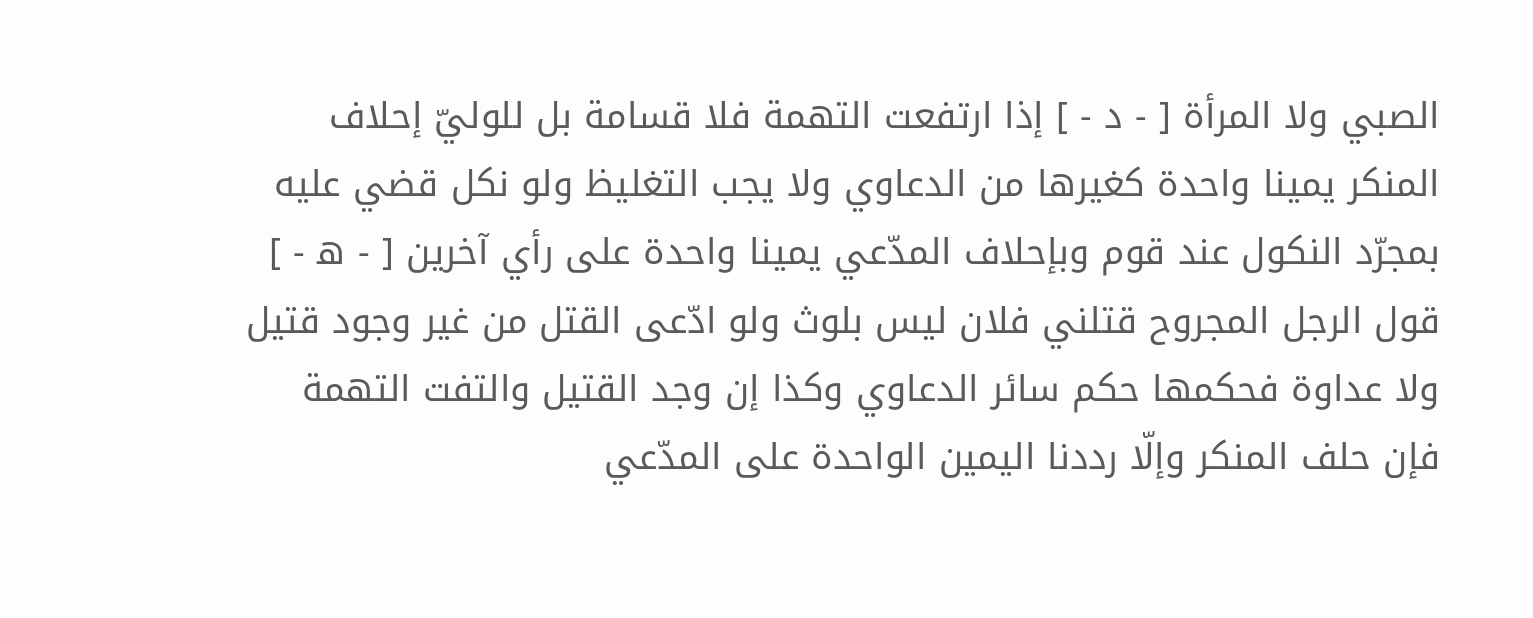الصبي ولا المرأة [ - د - ] إذا ارتفعت التهمة فلا قسامة بل للوليّ إحلاف المنكر يمينا واحدة كغيرها من الدعاوي ولا يجب التغليظ ولو نكل قضي عليه بمجرّد النكول عند قوم وبإحلاف المدّعي يمينا واحدة على رأي آخرين [ - ه‍ - ] قول الرجل المجروح قتلني فلان ليس بلوث ولو ادّعى القتل من غير وجود قتيل ولا عداوة فحكمها حكم سائر الدعاوي وكذا إن وجد القتيل والتفت التهمة فإن حلف المنكر وإلّا رددنا اليمين الواحدة على المدّعي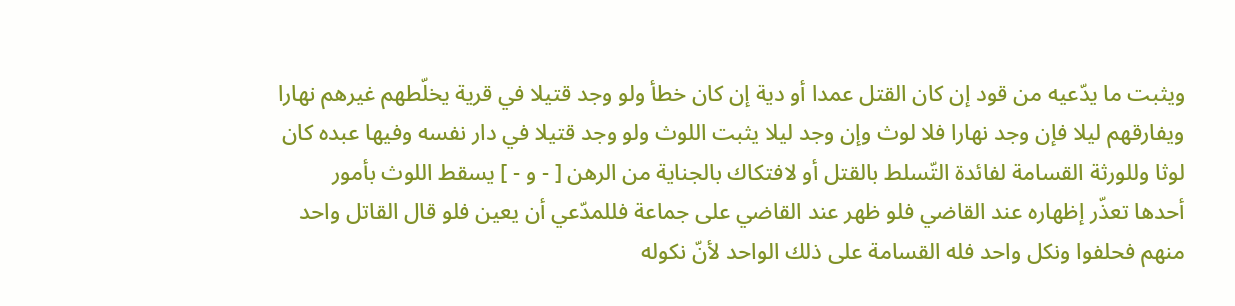ويثبت ما يدّعيه من قود إن كان القتل عمدا أو دية إن كان خطأ ولو وجد قتيلا في قرية يخلّطهم غيرهم نهارا ويفارقهم ليلا فإن وجد نهارا فلا لوث وإن وجد ليلا يثبت اللوث ولو وجد قتيلا في دار نفسه وفيها عبده كان لوثا وللورثة القسامة لفائدة التّسلط بالقتل أو لافتكاك بالجناية من الرهن [ - و - ] يسقط اللوث بأمور أحدها تعذّر إظهاره عند القاضي فلو ظهر عند القاضي على جماعة فللمدّعي أن يعين فلو قال القاتل واحد منهم فحلفوا ونكل واحد فله القسامة على ذلك الواحد لأنّ نكوله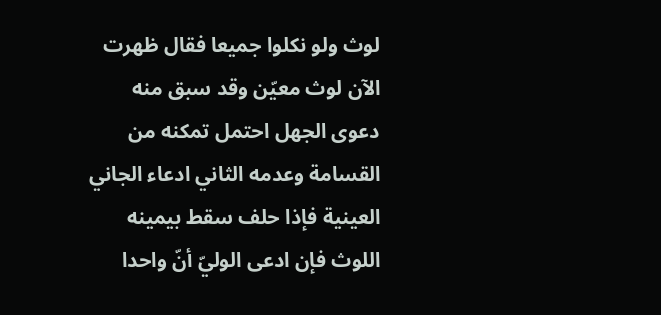لوث ولو نكلوا جميعا فقال ظهرت الآن لوث معيّن وقد سبق منه دعوى الجهل احتمل تمكنه من القسامة وعدمه الثاني ادعاء الجاني العينية فإذا حلف سقط بيمينه اللوث فإن ادعى الوليّ أنّ واحدا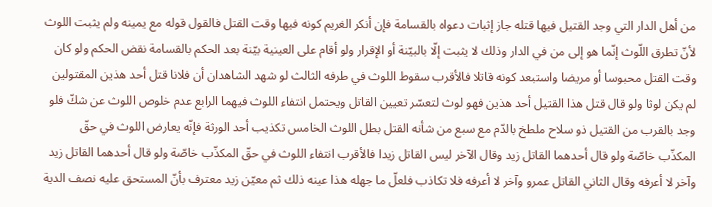من أهل الدار التي وجد القتيل فيها قتله جاز إثبات دعواه بالقسامة فإن أنكر الغريم كونه فيها وقت القتل فالقول قوله مع يمينه ولم يثبت اللوث لأنّ تطرق اللّوث إنّما هو إلى من في الدار وذلك لا يثبت إلّا بالبيّنة أو الإقرار ولو أقام على العينية بيّنة بعد الحكم بالقسامة نقض الحكم ولو كان وقت القتل محبوسا أو مريضا واستبعد كونه قاتلا فالأقرب سقوط اللوث في طرفه الثالث لو شهد الشاهدان أن فلانا قتل أحد هذين المقتولين لم يكن لوثا ولو قال قتل هذا القتيل أحد هذين فهو لوث لتعسّر تعيين القاتل ويحتمل انتفاء اللوث فيهما الرابع عدم خلوص اللوث عن شكّ فلو وجد بالقرب من القتيل ذو سلاح ملطخ بالدّم مع سبع من شأنه القتل بطل اللوث الخامس تكذيب أحد الورثة فإنّه يعارض اللوث في حقّ المكذّب خاصّة ولو قال أحدهما القاتل زيد وقال الآخر ليس القاتل زيدا فالأقرب انتفاء اللوث في حقّ المكذّب خاصّة ولو قال أحدهما القاتل زيد وآخر لا أعرفه وقال الثاني القاتل عمرو وآخر لا أعرفه فلا تكاذب فلعلّ ما جهله هذا عينه ذلك ثم معيّن زيد معترف بأنّ المستحق عليه نصف الدية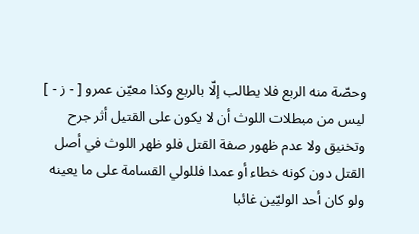وحصّة منه الربع فلا يطالب إلّا بالربع وكذا معيّن عمرو [ - ز - ] ليس من مبطلات اللوث أن لا يكون على القتيل أثر جرح وتخنيق ولا عدم ظهور صفة القتل فلو ظهر اللوث في أصل القتل دون كونه خطاء أو عمدا فللولي القسامة على ما يعينه ولو كان أحد الوليّين غائبا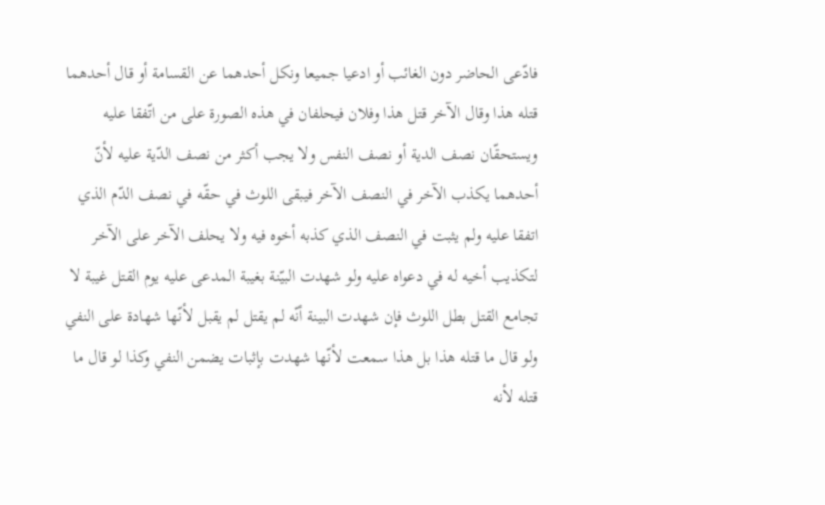فادّعى الحاضر دون الغائب أو ادعيا جميعا ونكل أحدهما عن القسامة أو قال أحدهما قتله هذا وقال الآخر قتل هذا وفلان فيحلفان في هذه الصورة على من اتّفقا عليه ويستحقّان نصف الدية أو نصف النفس ولا يجب أكثر من نصف الدّية عليه لأنّ أحدهما يكذب الآخر في النصف الآخر فيبقى اللوث في حقّه في نصف الدّم الذي اتفقا عليه ولم يثبت في النصف الذي كذبه أخوه فيه ولا يحلف الآخر على الآخر لتكذيب أخيه له في دعواه عليه ولو شهدت البيّنة بغيبة المدعى عليه يوم القتل غيبة لا تجامع القتل بطل اللوث فإن شهدت البينة أنّه لم يقتل لم يقبل لأنّها شهادة على النفي ولو قال ما قتله هذا بل هذا سمعت لأنّها شهدت بإثبات يضمن النفي وكذا لو قال ما قتله لأنه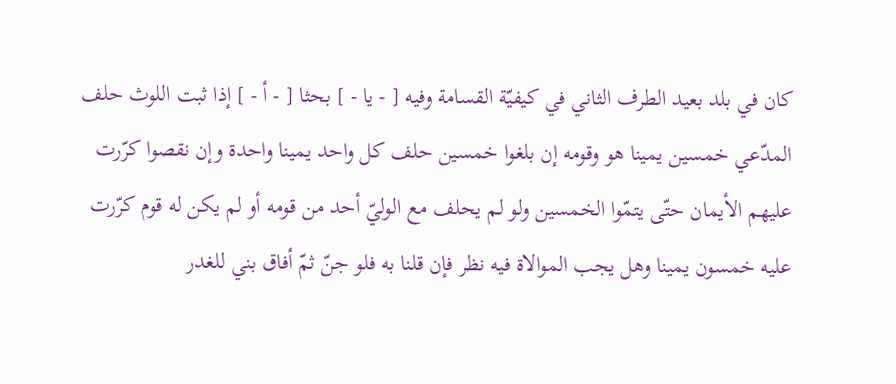كان في بلد بعيد الطرف الثاني في كيفيّة القسامة وفيه [ - يا - ] بحثا [ - أ - ] إذا ثبت اللوث حلف المدّعي خمسين يمينا هو وقومه إن بلغوا خمسين حلف كل واحد يمينا واحدة وإن نقصوا كرّرت عليهم الأيمان حتّى يتمّوا الخمسين ولو لم يحلف مع الوليّ أحد من قومه أو لم يكن له قوم كرّرت عليه خمسون يمينا وهل يجب الموالاة فيه نظر فإن قلنا به فلو جنّ ثمّ أفاق بني للغدر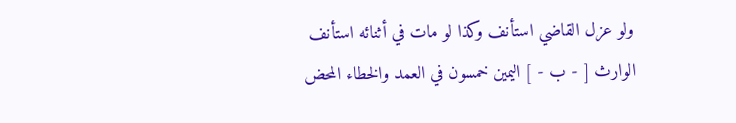ولو عزل القاضي استأنف وكذا لو مات في أثنائه استأنف الوارث [ - ب - ] اليمين خمسون في العمد والخطاء المحض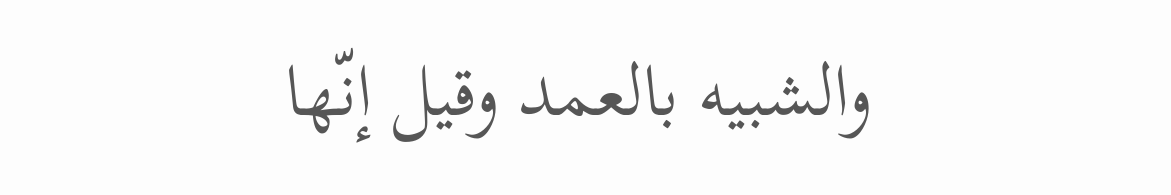والشبيه بالعمد وقيل إنّها